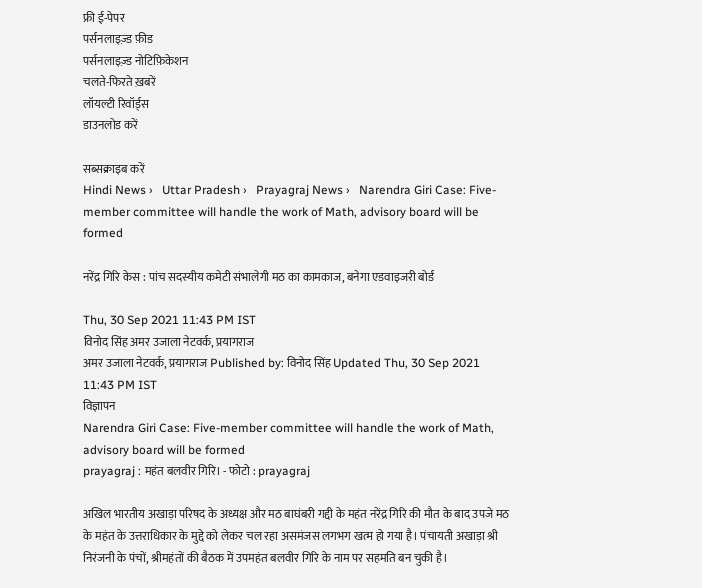फ्री ई-पेपर
पर्सनलाइज़्ड फ़ीड
पर्सनलाइज़्ड नोटिफ़िकेशन
चलते-फिरते ख़बरें
लॉयल्टी रिवॉर्ड्स
डाउनलोड करें

सब्सक्राइब करें
Hindi News ›   Uttar Pradesh ›   Prayagraj News ›   Narendra Giri Case: Five-member committee will handle the work of Math, advisory board will be formed

नरेंद्र गिरि केस : पांच सदस्यीय कमेटी संभालेगी मठ का कामकाज, बनेगा एडवाइजरी बोर्ड

Thu, 30 Sep 2021 11:43 PM IST
विनोद सिंह अमर उजाला नेटवर्क, प्रयागराज
अमर उजाला नेटवर्क, प्रयागराज Published by: विनोद सिंह Updated Thu, 30 Sep 2021 11:43 PM IST
विज्ञापन
Narendra Giri Case: Five-member committee will handle the work of Math, advisory board will be formed
prayagraj : महंत बलवीर गिरि। - फोटो : prayagraj

अखिल भारतीय अखाड़ा परिषद के अध्यक्ष और मठ बाघंबरी गद्दी के महंत नरेंद्र गिरि की मौत के बाद उपजे मठ के महंत के उत्तराधिकार के मुद्दे को लेकर चल रहा असमंजस लगभग खत्म हो गया है। पंचायती अखाड़ा श्री निरंजनी के पंचों, श्रीमहंतों की बैठक में उपमहंत बलवीर गिरि के नाम पर सहमति बन चुकी है।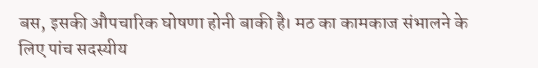बस, इसकी औपचारिक घोषणा होनी बाकी है। मठ का कामकाज संभालने के लिए पांच सदस्यीय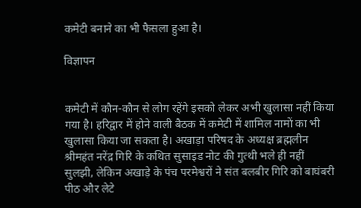कमेटी बनाने का भी फैसला हुआ है।

विज्ञापन


कमेटी में कौन-कौन से लोग रहेंगे इसको लेकर अभी खुलासा नहीं किया गया है। हरिद्वार में होने वाली बैठक में कमेटी में शामिल नामों का भी खुलासा किया जा सकता है। अखाड़ा परिषद के अध्यक्ष ब्रह्मलीन श्रीमहंत नरेंद्र गिरि के कथित सुसाइड नोट की गुत्थी भले ही नहीं सुलझी, लेकिन अखाड़े के पंच परमेश्वरों ने संत बलबीर गिरि को बाघंबरी पीठ और लेटे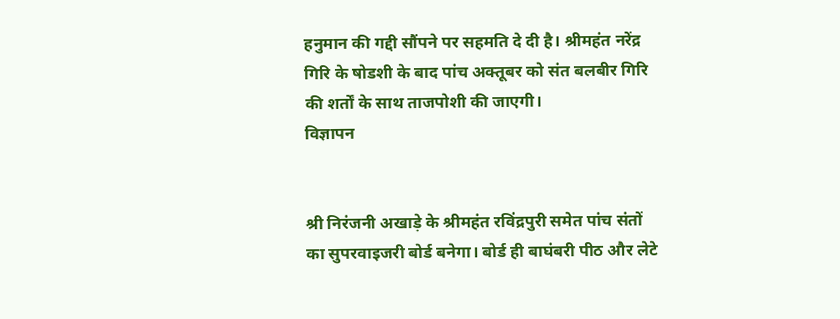हनुमान की गद्दी सौंपने पर सहमति दे दी है। श्रीमहंत नरेंद्र गिरि के षोडशी के बाद पांच अक्तूबर को संत बलबीर गिरि की शर्तों के साथ ताजपोशी की जाएगी।
विज्ञापन


श्री निरंजनी अखाड़े के श्रीमहंत रविंद्रपुरी समेत पांच संतों का सुपरवाइजरी बोर्ड बनेगा। बोर्ड ही बाघंबरी पीठ और लेटे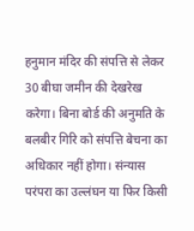हनुमान मंदिर की संपत्ति से लेकर 30 बीघा जमीन की देखरेख करेगा। बिना बोर्ड की अनुमति के बलबीर गिरि को संपत्ति बेचना का अधिकार नहीं होगा। संन्यास परंपरा का उल्लंघन या फिर किसी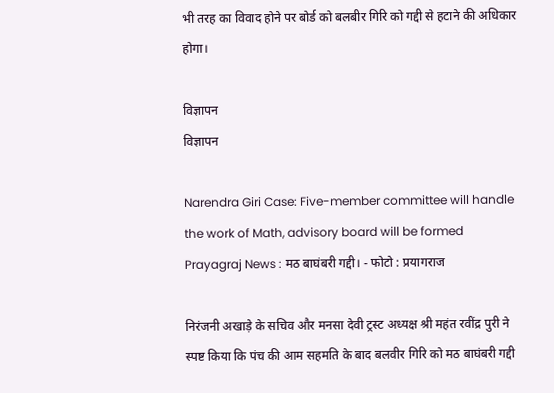भी तरह का विवाद होने पर बोर्ड को बलबीर गिरि को गद्दी से हटाने की अधिकार होगा।

विज्ञापन
विज्ञापन

Narendra Giri Case: Five-member committee will handle the work of Math, advisory board will be formed
Prayagraj News : मठ बाघंबरी गद्दी। - फोटो : प्रयागराज

निरंजनी अखाड़े के सचिव और मनसा देवी ट्रस्ट अध्यक्ष श्री महंत रवींद्र पुरी ने स्पष्ट किया कि पंच की आम सहमति के बाद बलवीर गिरि को मठ बाघंबरी गद्दी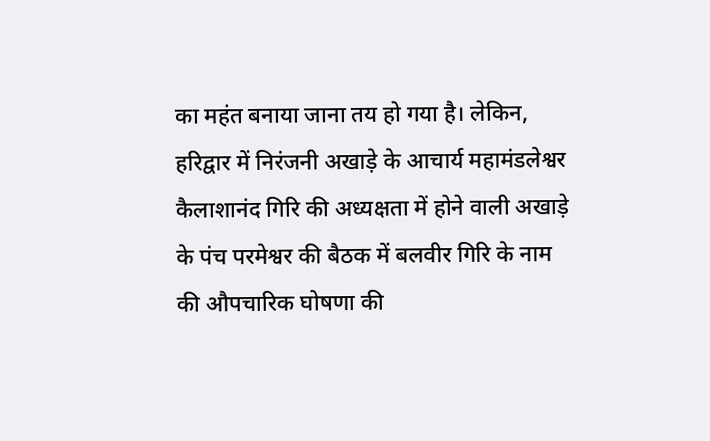का महंत बनाया जाना तय हो गया है। लेकिन, हरिद्वार में निरंजनी अखाड़े के आचार्य महामंडलेश्वर कैलाशानंद गिरि की अध्यक्षता में होने वाली अखाड़े के पंच परमेश्वर की बैठक में बलवीर गिरि के नाम की औपचारिक घोषणा की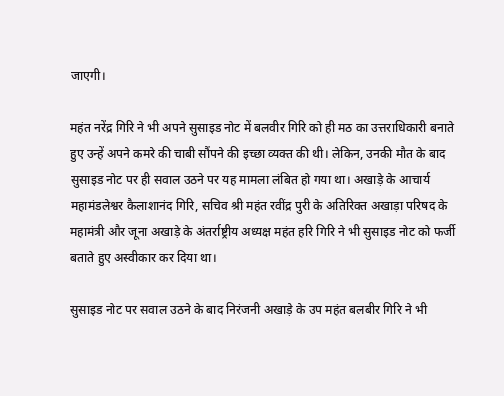जाएगी।

महंत नरेंद्र गिरि ने भी अपने सुसाइड नोट में बलवीर गिरि को ही मठ का उत्तराधिकारी बनाते हुए उन्हें अपने कमरे की चाबी सौंपने की इच्छा व्यक्त की थी। लेकिन, उनकी मौत के बाद सुसाइड नोट पर ही सवाल उठने पर यह मामला लंबित हो गया था। अखाड़े के आचार्य महामंडलेश्वर कैलाशानंद गिरि, सचिव श्री महंत रवींद्र पुरी के अतिरिक्त अखाड़ा परिषद के महामंत्री और जूना अखाड़े के अंतर्राष्ट्रीय अध्यक्ष महंत हरि गिरि ने भी सुसाइड नोट को फर्जी बताते हुए अस्वीकार कर दिया था।

सुसाइड नोट पर सवाल उठने के बाद निरंजनी अखाड़े के उप महंत बलबीर गिरि ने भी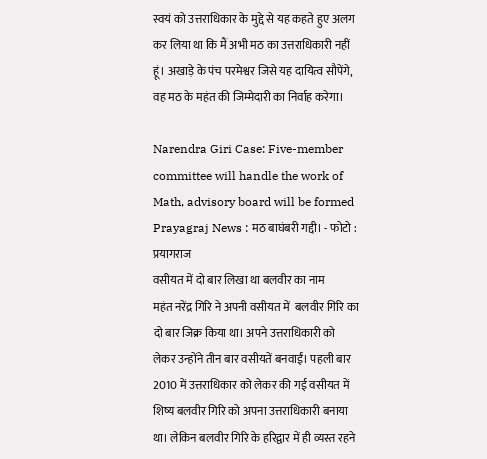स्वयं को उत्तराधिकार के मुद्दे से यह कहते हुए अलग कर लिया था कि मैं अभी मठ का उत्तराधिकारी नहीं हूं। अखाड़े के पंच परमेश्वर जिसे यह दायित्व सौपेंगे, वह मठ के महंत की जिम्मेदारी का निर्वाह करेगा।

Narendra Giri Case: Five-member committee will handle the work of Math, advisory board will be formed
Prayagraj News : मठ बाघंबरी गद्दी। - फोटो : प्रयागराज
वसीयत में दो बार लिखा था बलवीर का नाम
महंत नरेंद्र गिरि ने अपनी वसीयत में  बलवीर गिरि का दो बार जिक्र किया था। अपने उत्तराधिकारी को लेकर उन्होंने तीन बार वसीयतें बनवाईं। पहली बार 2010 में उत्तराधिकार को लेकर की गई वसीयत में शिष्य बलवीर गिरि को अपना उत्तराधिकारी बनाया था। लेकिन बलवीर गिरि के हरिद्वार में ही व्यस्त रहने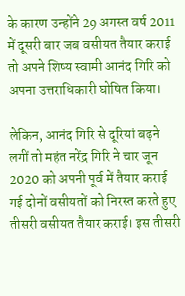के कारण उन्होंने 29 अगस्त वर्ष 2011 में दूसरी बार जब वसीयत तैयार कराई तो अपने शिष्य स्वामी आनंद गिरि को अपना उत्तराधिकारी घोषित किया।

लेकिन, आनंद गिरि से दूरियां बढ़ने लगीं तो महंत नरेंद्र गिरि ने चार जून 2020 को अपनी पूर्व में तैयार कराई गई दोनों वसीयतों को निरस्त करते हुए तीसरी वसीयत तैयार कराई। इस तीसरी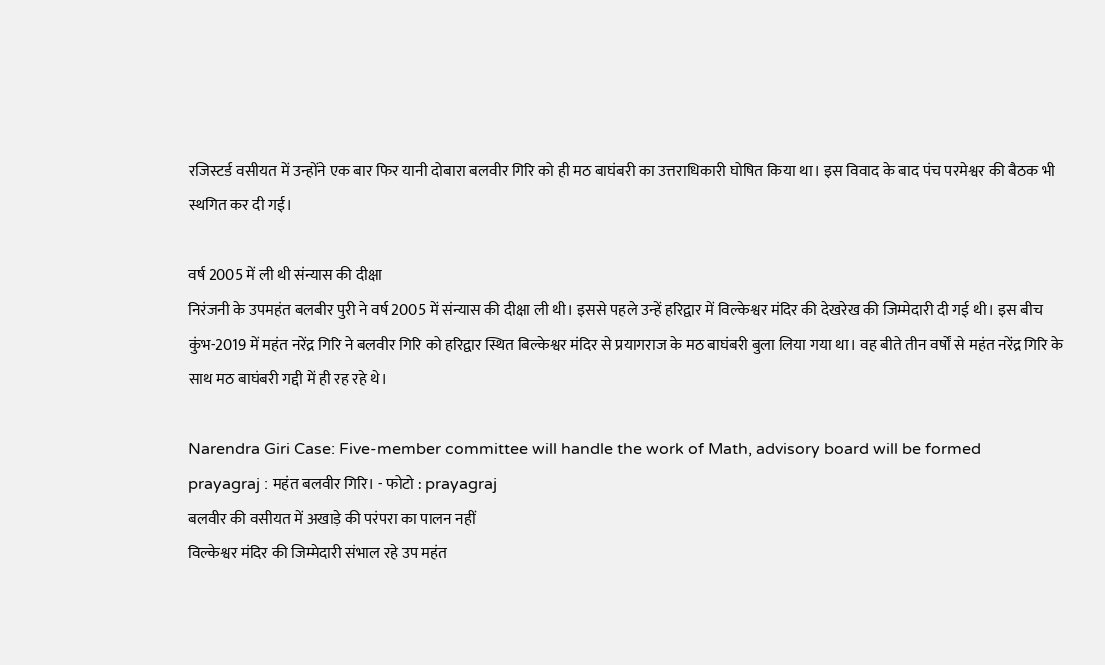रजिस्टर्ड वसीयत में उन्होंने एक बार फिर यानी दोबारा बलवीर गिरि को ही मठ बाघंबरी का उत्तराधिकारी घोषित किया था। इस विवाद के बाद पंच परमेश्वर की बैठक भी स्थगित कर दी गई।

वर्ष 2005 में ली थी संन्यास की दीक्षा
निरंजनी के उपमहंत बलबीर पुरी ने वर्ष 2005 में संन्यास की दीक्षा ली थी। इससे पहले उन्हें हरिद्वार में विल्केश्वर मंदिर की देखरेख की जिम्मेदारी दी गई थी। इस बीच कुंभ-2019 में महंत नरेंद्र गिरि ने बलवीर गिरि को हरिद्वार स्थित बिल्केश्वर मंदिर से प्रयागराज के मठ बाघंबरी बुला लिया गया था। वह बीते तीन वर्षों से महंत नरेंद्र गिरि के साथ मठ बाघंबरी गद्दी में ही रह रहे थे।

Narendra Giri Case: Five-member committee will handle the work of Math, advisory board will be formed
prayagraj : महंत बलवीर गिरि। - फोटो : prayagraj
बलवीर की वसीयत में अखाड़े की परंपरा का पालन नहीं
विल्केश्वर मंदिर की जिम्मेदारी संभाल रहे उप महंत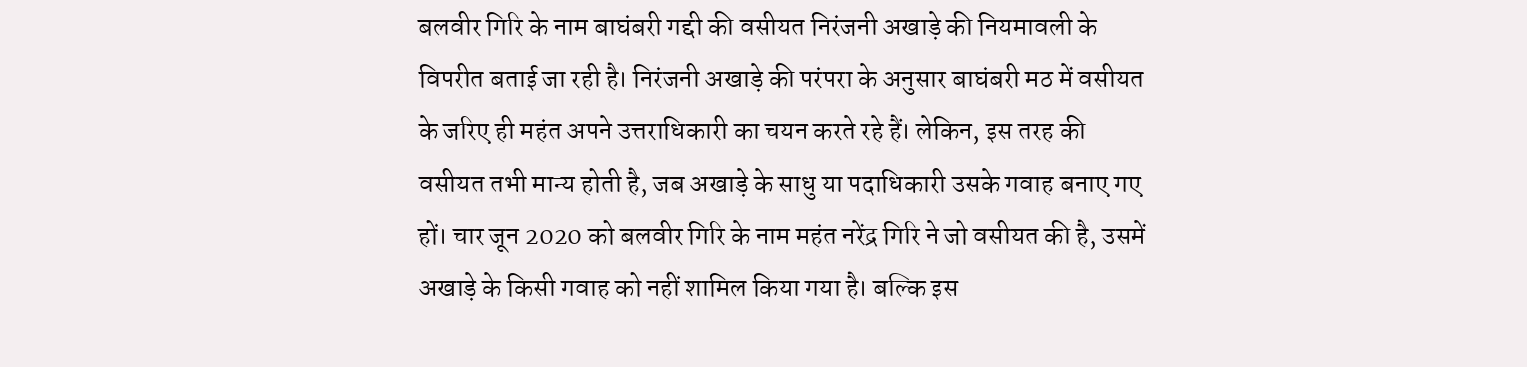बलवीर गिरि के नाम बाघंबरी गद्दी की वसीयत निरंजनी अखाड़े की नियमावली के विपरीत बताई जा रही है। निरंजनी अखाड़े की परंपरा के अनुसार बाघंबरी मठ में वसीयत के जरिए ही महंत अपने उत्तराधिकारी का चयन करते रहे हैं। लेकिन, इस तरह की वसीयत तभी मान्य होती है, जब अखाड़े के साधु या पदाधिकारी उसके गवाह बनाए गए हों। चार जून 2020 को बलवीर गिरि के नाम महंत नरेंद्र गिरि ने जो वसीयत की है, उसमें अखाड़े के किसी गवाह को नहीं शामिल किया गया है। बल्कि इस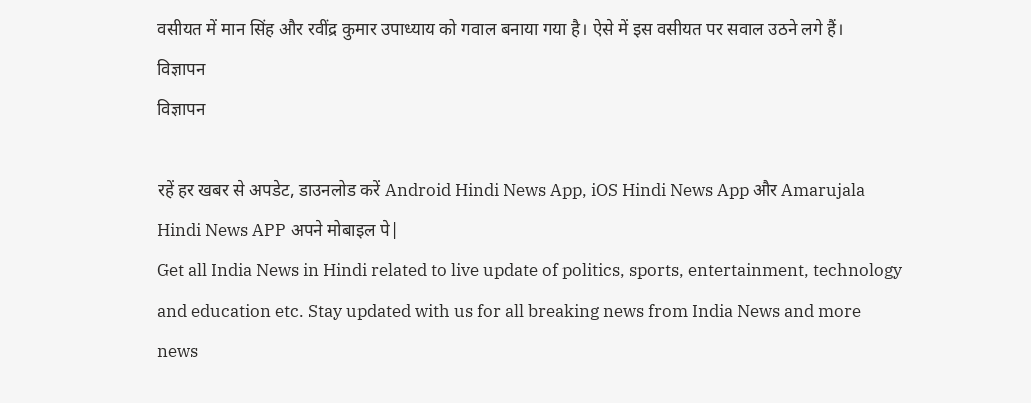वसीयत में मान सिंह और रवींद्र कुमार उपाध्याय को गवाल बनाया गया है। ऐसे में इस वसीयत पर सवाल उठने लगे हैं।
विज्ञापन
विज्ञापन

रहें हर खबर से अपडेट, डाउनलोड करें Android Hindi News App, iOS Hindi News App और Amarujala Hindi News APP अपने मोबाइल पे|
Get all India News in Hindi related to live update of politics, sports, entertainment, technology and education etc. Stay updated with us for all breaking news from India News and more news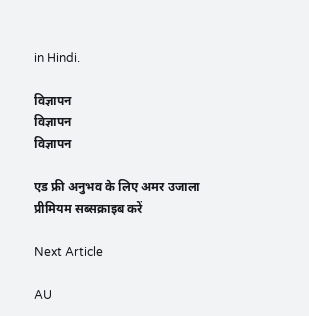in Hindi.

विज्ञापन
विज्ञापन
विज्ञापन

एड फ्री अनुभव के लिए अमर उजाला प्रीमियम सब्सक्राइब करें

Next Article

AU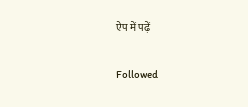ऐप में पढ़ें

Followed